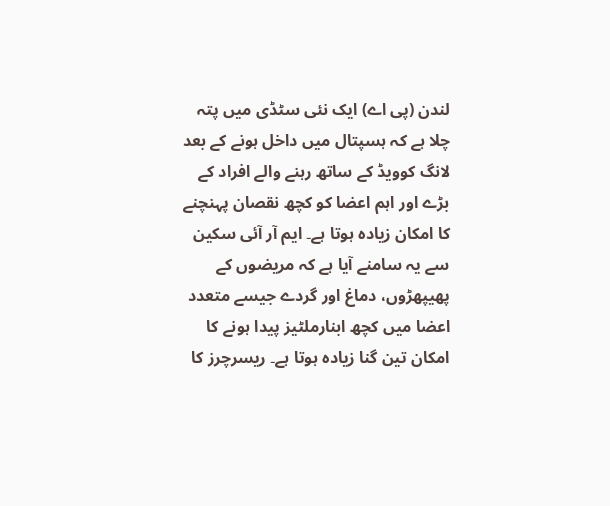لندن (پی اے) ایک نئی سٹڈی میں پتہ چلا ہے کہ ہسپتال میں داخل ہونے کے بعد لانگ کوویڈ کے ساتھ رہنے والے افراد کے بڑے اور اہم اعضا کو کچھ نقصان پہنچنے کا امکان زیادہ ہوتا ہے۔ ایم آر آئی سکین سے یہ سامنے آیا ہے کہ مریضوں کے پھیپھڑوں، دماغ اور گردے جیسے متعدد اعضا میں کچھ ابنارملٹیز پیدا ہونے کا امکان تین گنا زیادہ ہوتا ہے۔ ریسرچرز کا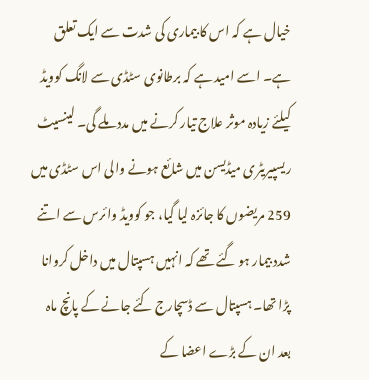خیال ہے کہ اس کا بیماری کی شدت سے ایک تعلق ہے۔ اسے امید ہے کہ برطانوی سٹڈی سے لانگ کوویڈ کیلئے زیادہ موثر علاج تیار کرنے میں مدد ملے گی۔ لینسیٹ ریسپیریٹری میڈیسن میں شائع ہونے والی اس سٹڈی میں 259 مریضوں کا جائزہ لیا گیا، جو کوویڈ وائرس سے اتنے شدد بیمار ہو گئے تھے کہ انہیں ہسپتال میں داخل کروانا پڑا تھا۔ ہسپتال سے ڈسچارج کئے جانے کے پانچ ماہ بعد ان کے بڑے اعضا کے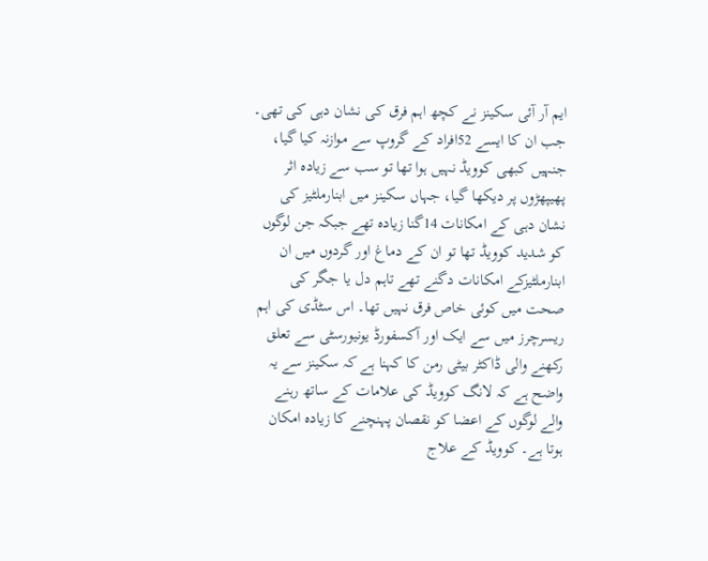ایم آر آئی سکینز نے کچھ اہم فرق کی نشان دہی کی تھی۔ جب ان کا ایسے 52افراد کے گروپ سے موازنہ کیا گیا، جنہیں کبھی کوویڈ نہیں ہوا تھا تو سب سے زیادہ اثر پھیپھڑوں پر دیکھا گیا، جہاں سکینز میں ابنارملٹیز کی نشان دہی کے امکانات 14گنا زیادہ تھے جبکہ جن لوگوں کو شدید کوویڈ تھا تو ان کے دماغ اور گردوں میں ان ابنارملٹیزکے امکانات دگنے تھے تاہم دل یا جگر کی صحت میں کوئی خاص فرق نہیں تھا۔ اس سٹڈی کی اہم ریسرچرز میں سے ایک اور آکسفورڈ یونیورسٹی سے تعلق رکھنے والی ڈاکٹر بیٹی رمن کا کہنا ہے کہ سکینز سے یہ واضح ہے کہ لانگ کوویڈ کی علامات کے ساتھ رہنے والے لوگوں کے اعضا کو نقصان پہنچنے کا زیادہ امکان ہوتا ہے۔ کوویڈ کے علاج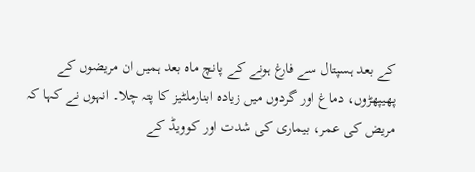کے بعد ہسپتال سے فارغ ہونے کے پانچ ماہ بعد ہمیں ان مریضوں کے پھیپھڑوں، دماغ اور گردوں میں زیادہ ابنارملٹیز کا پتہ چلا۔ انہوں نے کہا کہ مریض کی عمر، بیماری کی شدت اور کوویڈ کے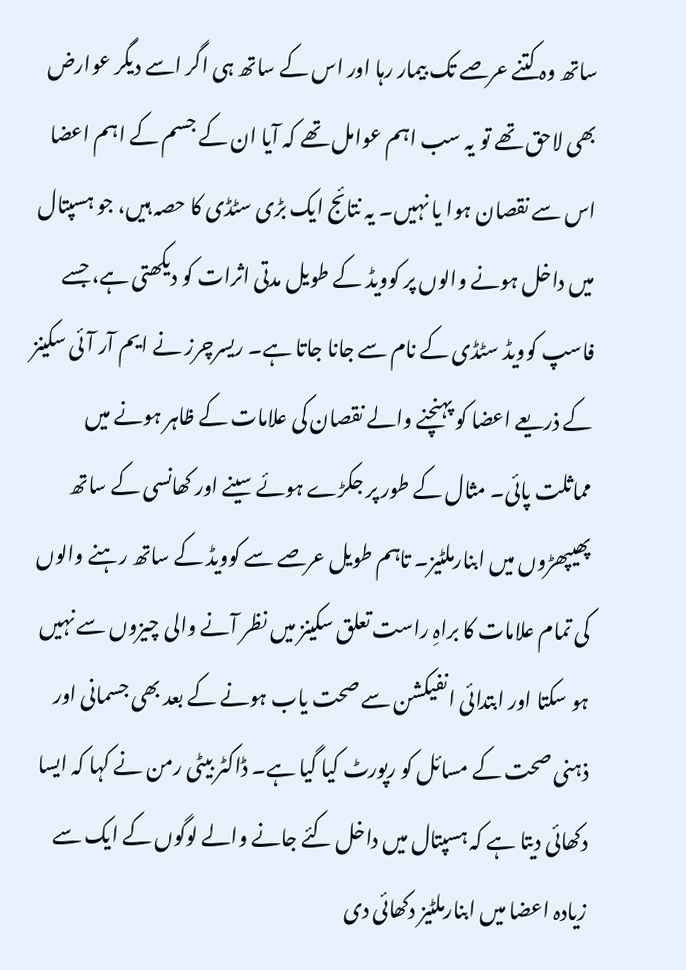ساتھ وہ کتنے عرصے تک بیمار رہا اور اس کے ساتھ ہی اگر اسے دیگر عوارض بھی لاحق تھے تو یہ سب اہم عوامل تھے کہ آیا ان کے جسم کے اہم اعضا اس سے نقصان ہوا یا نہیں۔ یہ نتائج ایک بڑی سٹڈی کا حصہ ہیں، جو ہسپتال میں داخل ہونے والوں پر کوویڈ کے طویل مدتی اثرات کو دیکھتی ہے، جسے فاسپ کوویڈ سٹڈی کے نام سے جانا جاتا ہے۔ ریسرچرز نے ایم آر آئی سکینز کے ذریعے اعضا کو پہنچنے والے نقصان کی علامات کے ظاہر ہونے میں مماثلت پائی۔ مثال کے طور پر جکڑے ہوئے سینے اور کھانسی کے ساتھ پھیپھڑوں میں ابنارملٹیز۔ تاہم طویل عرصے سے کوویڈ کے ساتھ رہنے والوں کی تمام علامات کا براہِ راست تعلق سکینز میں نظر آنے والی چیزوں سے نہیں ہو سکتا اور ابتدائی انفیکشن سے صحت یاب ہونے کے بعد بھی جسمانی اور ذہنی صحت کے مسائل کو رپورٹ کیا گیا ہے۔ ڈاکٹر بیٹی رمن نے کہا کہ ایسا دکھائی دیتا ہے کہ ہسپتال میں داخل کئے جانے والے لوگوں کے ایک سے زیادہ اعضا میں ابنارملٹیز دکھائی دی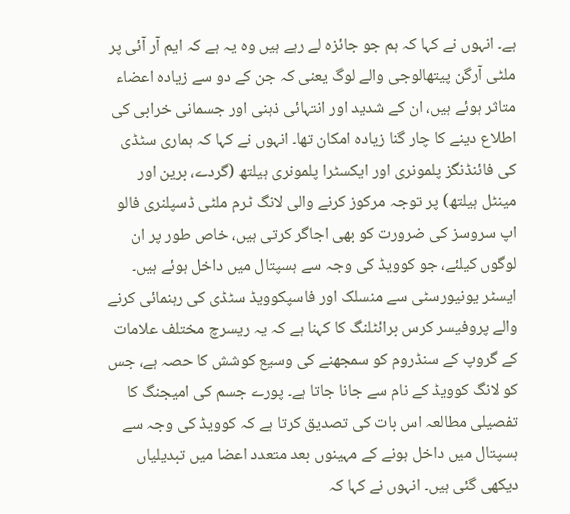ہے۔ انہوں نے کہا کہ ہم جو جائزہ لے رہے ہیں وہ یہ ہے کہ ایم آر آئی پر ملٹی آرگن پیتھالوجی والے لوگ یعنی کہ جن کے دو سے زیادہ اعضاء متاثر ہوئے ہیں، ان کے شدید اور انتہائی ذہنی اور جسمانی خرابی کی اطلاع دینے کا چار گنا زیادہ امکان تھا۔ انہوں نے کہا کہ ہماری سٹڈی کی فائنڈنگز پلمونری اور ایکسٹرا پلمونری ہیلتھ (گردے، برین اور مینٹل ہیلتھ) پر توجہ مرکوز کرنے والی لانگ ٹرم ملٹی ڈسپلنری فالو اپ سروسز کی ضرورت کو بھی اجاگر کرتی ہیں، خاص طور پر ان لوگوں کیلئے، جو کوویڈ کی وجہ سے ہسپتال میں داخل ہوئے ہیں۔ ایسٹر یونیورسٹی سے منسلک اور فاسپکوویڈ سٹڈی کی رہنمائی کرنے والے پروفیسر کرس برائٹلنگ کا کہنا ہے کہ یہ ریسرچ مختلف علامات کے گروپ کے سنڈروم کو سمجھنے کی وسیع کوشش کا حصہ ہے، جس کو لانگ کوویڈ کے نام سے جانا جاتا ہے۔ پورے جسم کی امیجنگ کا تفصیلی مطالعہ اس بات کی تصدیق کرتا ہے کہ کوویڈ کی وجہ سے ہسپتال میں داخل ہونے کے مہینوں بعد متعدد اعضا میں تبدیلیاں دیکھی گئی ہیں۔ انہوں نے کہا کہ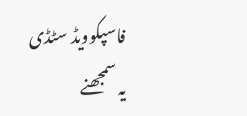فاسپکوویڈ سٹڈی یہ سمجھنے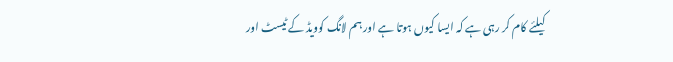کیلئے کام کر رہی ہے کہ ایسا کیوں ہوتا ہے اور ہم لانگ کوویڈ کے ٹیسٹ اور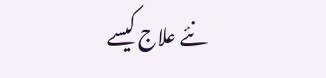نئے علاج کیسے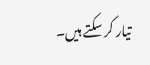تیار کر سکتے ہیں۔